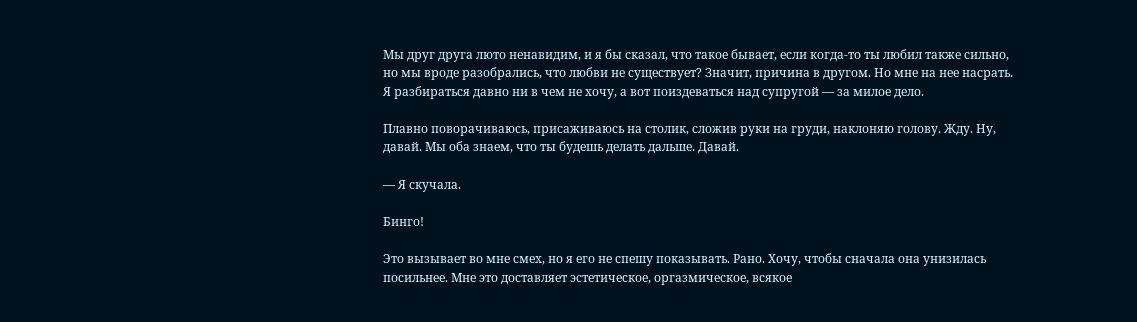Мы друг друга люто ненавидим, и я бы сказал, что такое бывает, если когда-то ты любил также сильно, но мы вроде разобрались, что любви не существует? Значит, причина в другом. Но мне на нее насрать. Я разбираться давно ни в чем не хочу, а вот поиздеваться над супругой — за милое дело.

Плавно поворачиваюсь, присаживаюсь на столик, сложив руки на груди, наклоняю голову. Жду. Ну, давай. Мы оба знаем, что ты будешь делать дальше. Давай.

— Я скучала.

Бинго!

Это вызывает во мне смех, но я его не спешу показывать. Рано. Хочу, чтобы сначала она унизилась посильнее. Мне это доставляет эстетическое, оргазмическое, всякое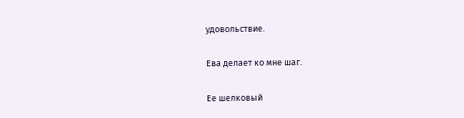удовольствие.

Ева делает ко мне шаг.

Ее шелковый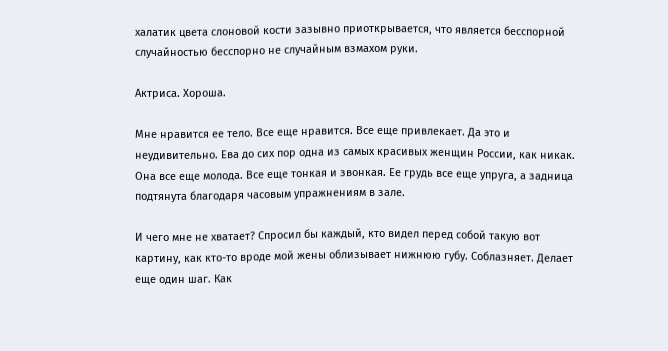халатик цвета слоновой кости зазывно приоткрывается, что является бесспорной случайностью бесспорно не случайным взмахом руки.

Актриса. Хороша.

Мне нравится ее тело. Все еще нравится. Все еще привлекает. Да это и неудивительно. Ева до сих пор одна из самых красивых женщин России, как никак. Она все еще молода. Все еще тонкая и звонкая. Ее грудь все еще упруга, а задница подтянута благодаря часовым упражнениям в зале.

И чего мне не хватает? Спросил бы каждый, кто видел перед собой такую вот картину, как кто-то вроде мой жены облизывает нижнюю губу. Соблазняет. Делает еще один шаг. Как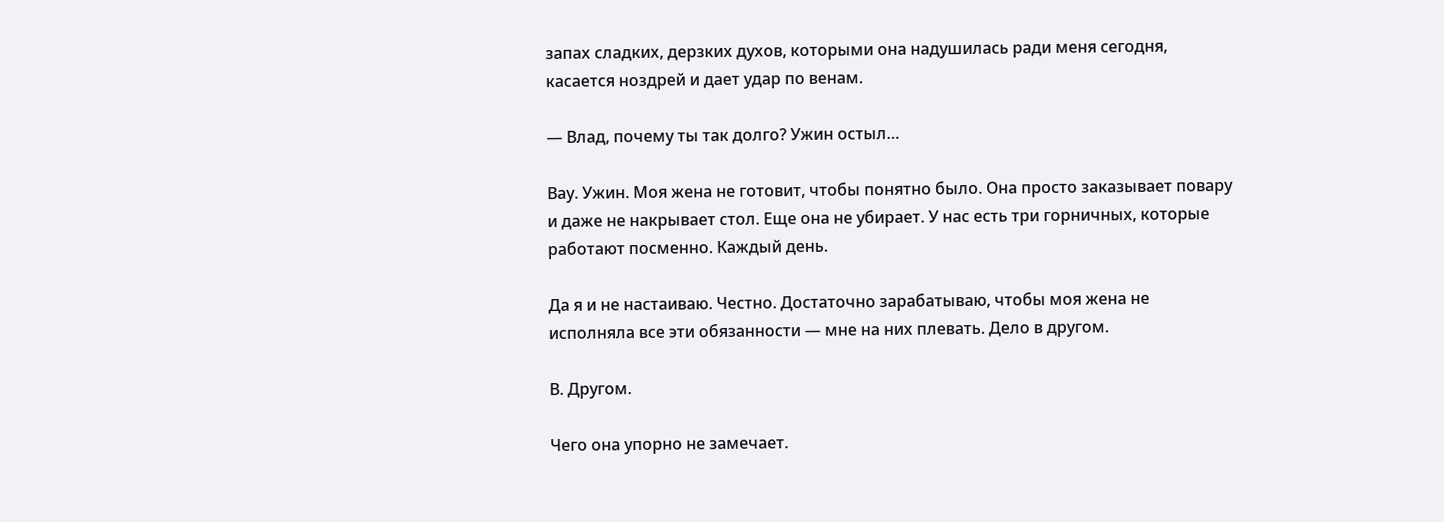запах сладких, дерзких духов, которыми она надушилась ради меня сегодня, касается ноздрей и дает удар по венам.

— Влад, почему ты так долго? Ужин остыл…

Вау. Ужин. Моя жена не готовит, чтобы понятно было. Она просто заказывает повару и даже не накрывает стол. Еще она не убирает. У нас есть три горничных, которые работают посменно. Каждый день.

Да я и не настаиваю. Честно. Достаточно зарабатываю, чтобы моя жена не исполняла все эти обязанности — мне на них плевать. Дело в другом.

В. Другом.

Чего она упорно не замечает.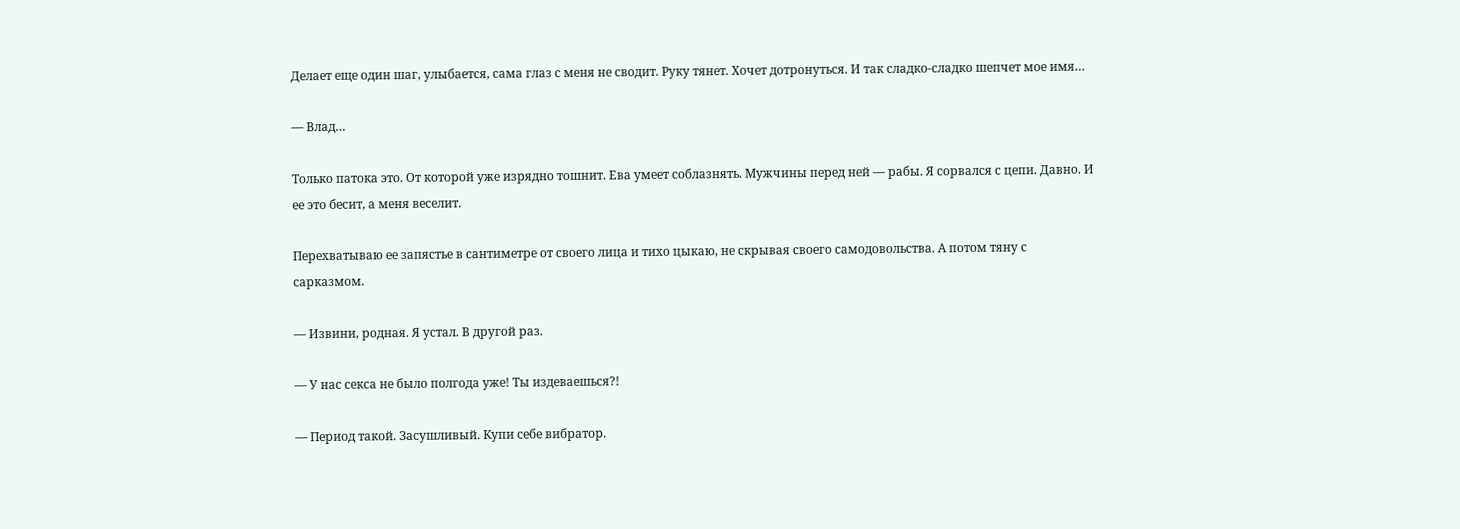Делает еще один шаг, улыбается, сама глаз с меня не сводит. Руку тянет. Хочет дотронуться. И так сладко-сладко шепчет мое имя…

— Влад…

Только патока это. От которой уже изрядно тошнит. Ева умеет соблазнять. Мужчины перед ней — рабы. Я сорвался с цепи. Давно. И ее это бесит, а меня веселит.

Перехватываю ее запястье в сантиметре от своего лица и тихо цыкаю, не скрывая своего самодовольства. А потом тяну с сарказмом.

— Извини, родная. Я устал. В другой раз.

— У нас секса не было полгода уже! Ты издеваешься?!

— Период такой. Засушливый. Купи себе вибратор.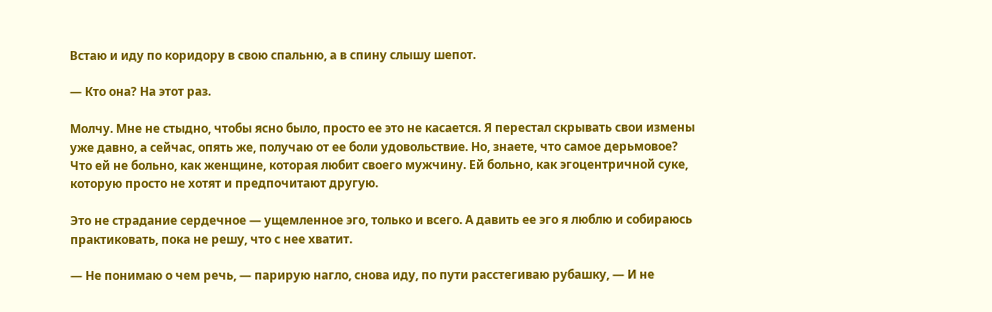Встаю и иду по коридору в свою спальню, а в спину слышу шепот.

— Кто она? На этот раз.

Молчу. Мне не стыдно, чтобы ясно было, просто ее это не касается. Я перестал скрывать свои измены уже давно, а сейчас, опять же, получаю от ее боли удовольствие. Но, знаете, что самое дерьмовое? Что ей не больно, как женщине, которая любит своего мужчину. Ей больно, как эгоцентричной суке, которую просто не хотят и предпочитают другую.

Это не страдание сердечное — ущемленное эго, только и всего. А давить ее эго я люблю и собираюсь практиковать, пока не решу, что с нее хватит.

— Не понимаю о чем речь, — парирую нагло, снова иду, по пути расстегиваю рубашку, — И не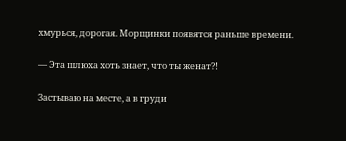хмурься, дорогая. Морщинки появятся раньше времени.

— Эта шлюха хоть знает, что ты женат?!

Застываю на месте, а в груди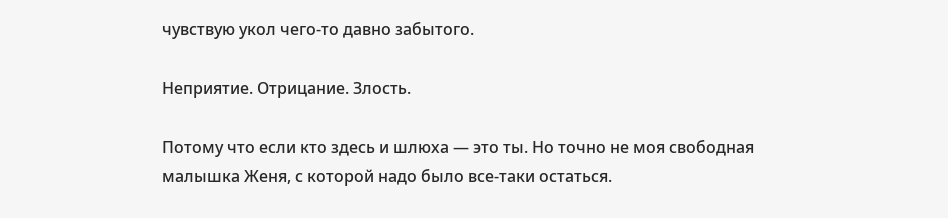чувствую укол чего-то давно забытого.

Неприятие. Отрицание. Злость.

Потому что если кто здесь и шлюха — это ты. Но точно не моя свободная малышка Женя, с которой надо было все-таки остаться.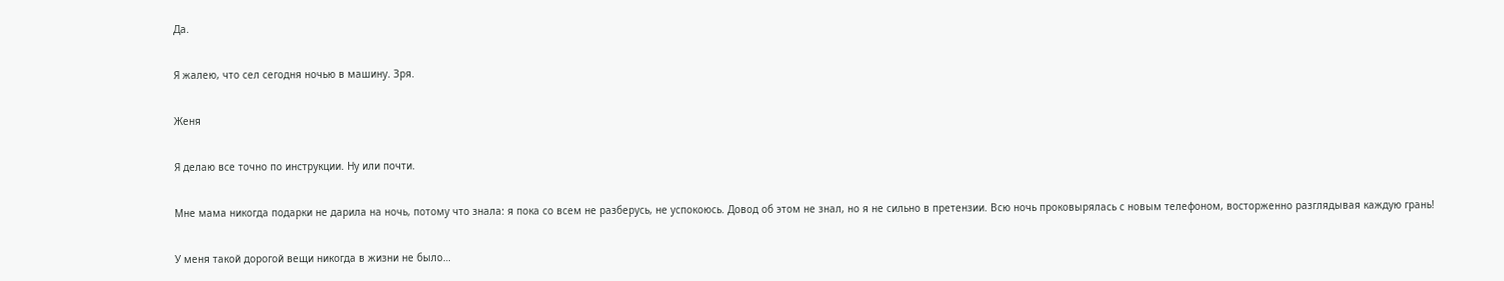Да.

Я жалею, что сел сегодня ночью в машину. Зря.

Женя

Я делаю все точно по инструкции. Ну или почти.

Мне мама никогда подарки не дарила на ночь, потому что знала: я пока со всем не разберусь, не успокоюсь. Довод об этом не знал, но я не сильно в претензии. Всю ночь проковырялась с новым телефоном, восторженно разглядывая каждую грань!

У меня такой дорогой вещи никогда в жизни не было…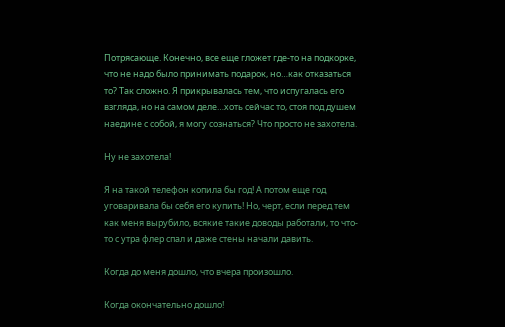Потрясающе. Конечно, все еще гложет где-то на подкорке, что не надо было принимать подарок, но…как отказаться то? Так сложно. Я прикрывалась тем, что испугалась его взгляда, но на самом деле…хоть сейчас то, стоя под душем наедине с собой, я могу сознаться? Что просто не захотела.

Ну не захотела!

Я на такой телефон копила бы год! А потом еще год уговаривала бы себя его купить! Но, черт, если перед тем как меня вырубило, всякие такие доводы работали, то что-то с утра флер спал и даже стены начали давить.

Когда до меня дошло, что вчера произошло.

Когда окончательно дошло!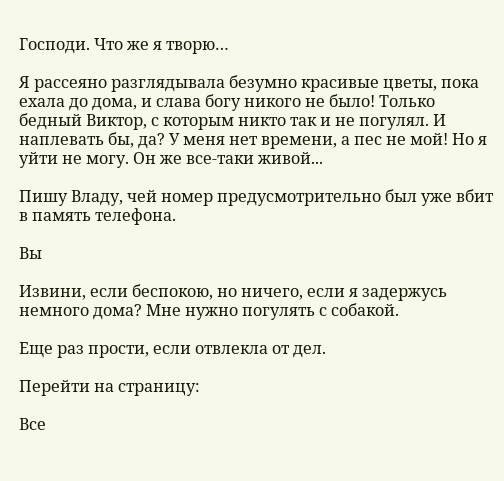Господи. Что же я творю…

Я рассеяно разглядывала безумно красивые цветы, пока ехала до дома, и слава богу никого не было! Только бедный Виктор, с которым никто так и не погулял. И наплевать бы, да? У меня нет времени, а пес не мой! Но я уйти не могу. Он же все-таки живой...

Пишу Владу, чей номер предусмотрительно был уже вбит в память телефона.

Вы

Извини, если беспокою, но ничего, если я задержусь немного дома? Мне нужно погулять с собакой.

Еще раз прости, если отвлекла от дел.

Перейти на страницу:

Все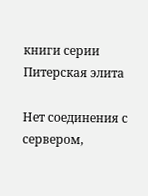книги серии Питерская элита

Нет соединения с сервером,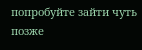попробуйте зайти чуть позже